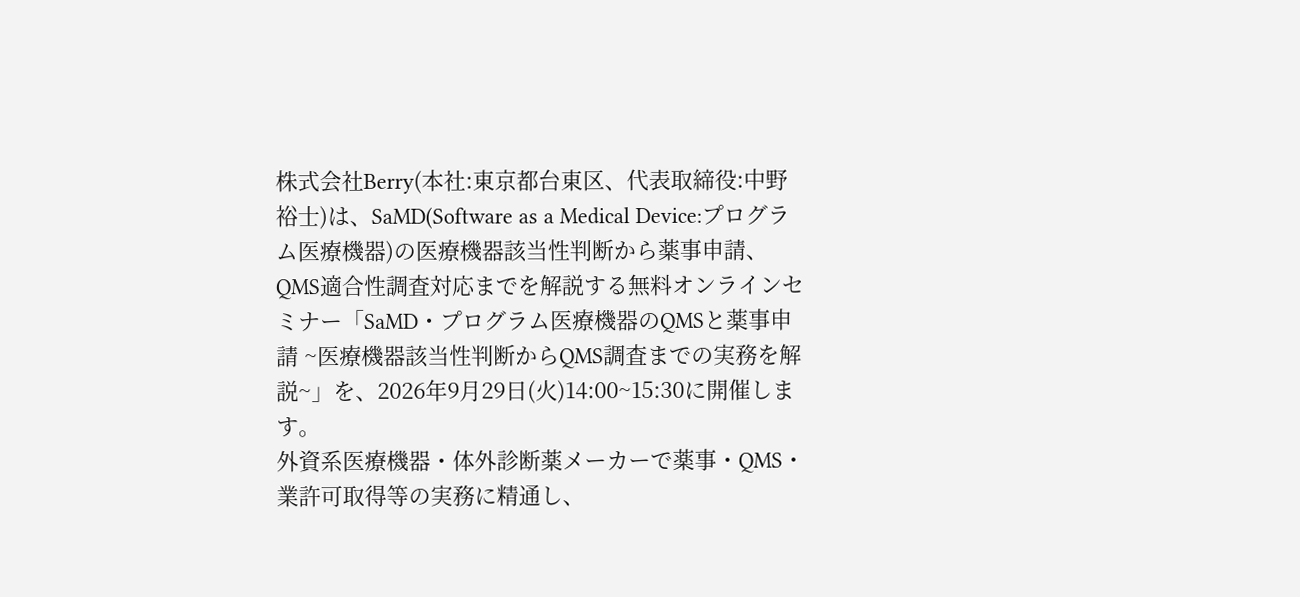株式会社Berry(本社:東京都台東区、代表取締役:中野裕士)は、SaMD(Software as a Medical Device:プログラム医療機器)の医療機器該当性判断から薬事申請、QMS適合性調査対応までを解説する無料オンラインセミナー「SaMD・プログラム医療機器のQMSと薬事申請 ~医療機器該当性判断からQMS調査までの実務を解説~」を、2026年9月29日(火)14:00~15:30に開催します。
外資系医療機器・体外診断薬メーカーで薬事・QMS・業許可取得等の実務に精通し、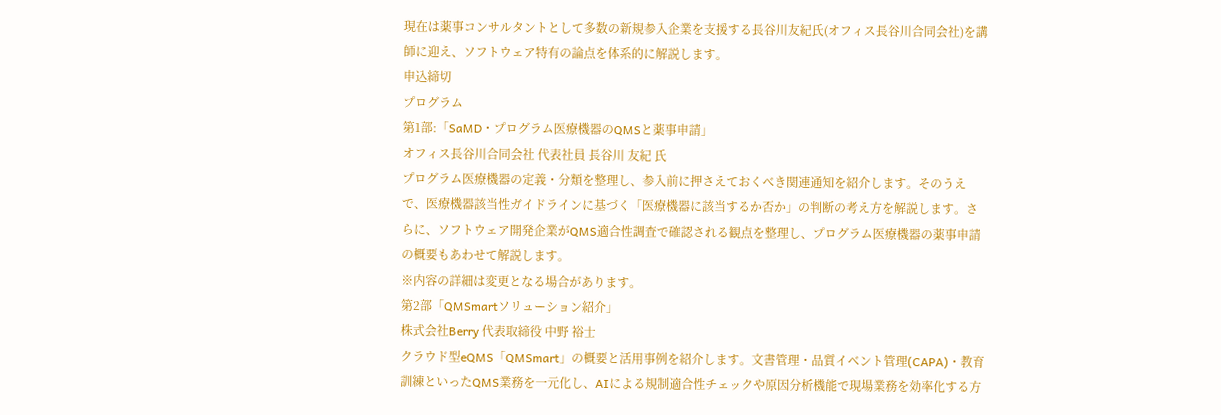現在は薬事コンサルタントとして多数の新規参入企業を支援する長谷川友紀氏(オフィス長谷川合同会社)を講師に迎え、ソフトウェア特有の論点を体系的に解説します。
申込締切
プログラム
第1部:「SaMD・プログラム医療機器のQMSと薬事申請」
オフィス長谷川合同会社 代表社員 長谷川 友紀 氏
プログラム医療機器の定義・分類を整理し、参入前に押さえておくべき関連通知を紹介します。そのうえで、医療機器該当性ガイドラインに基づく「医療機器に該当するか否か」の判断の考え方を解説します。さらに、ソフトウェア開発企業がQMS適合性調査で確認される観点を整理し、プログラム医療機器の薬事申請の概要もあわせて解説します。
※内容の詳細は変更となる場合があります。
第2部「QMSmartソリューション紹介」
株式会社Berry 代表取締役 中野 裕士
クラウド型eQMS「QMSmart」の概要と活用事例を紹介します。文書管理・品質イベント管理(CAPA)・教育訓練といったQMS業務を一元化し、AIによる規制適合性チェックや原因分析機能で現場業務を効率化する方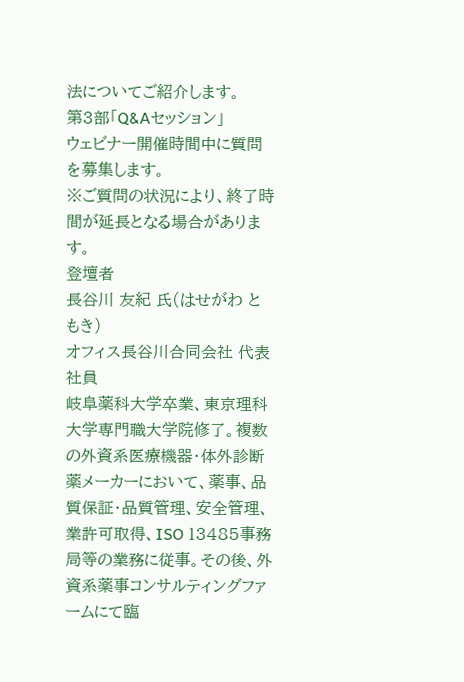法についてご紹介します。
第3部「Q&Aセッション」
ウェビナー開催時間中に質問を募集します。
※ご質問の状況により、終了時間が延長となる場合があります。
登壇者
長谷川 友紀 氏(はせがわ ともき)
オフィス長谷川合同会社 代表社員
岐阜薬科大学卒業、東京理科大学専門職大学院修了。複数の外資系医療機器・体外診断薬メーカーにおいて、薬事、品質保証・品質管理、安全管理、業許可取得、ISO 13485事務局等の業務に従事。その後、外資系薬事コンサルティングファームにて臨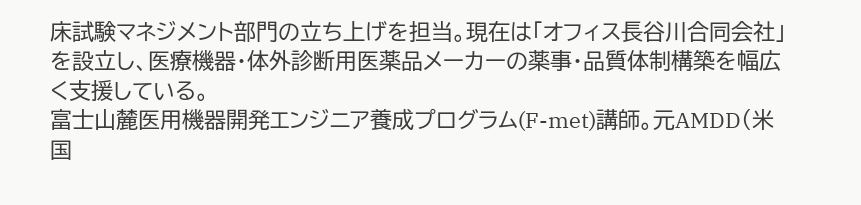床試験マネジメント部門の立ち上げを担当。現在は「オフィス長谷川合同会社」を設立し、医療機器・体外診断用医薬品メーカーの薬事・品質体制構築を幅広く支援している。
富士山麓医用機器開発エンジニア養成プログラム(F-met)講師。元AMDD(米国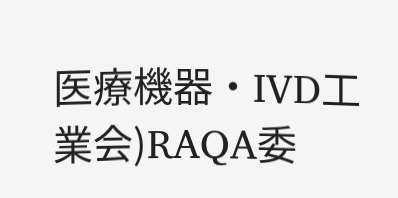医療機器・IVD工業会)RAQA委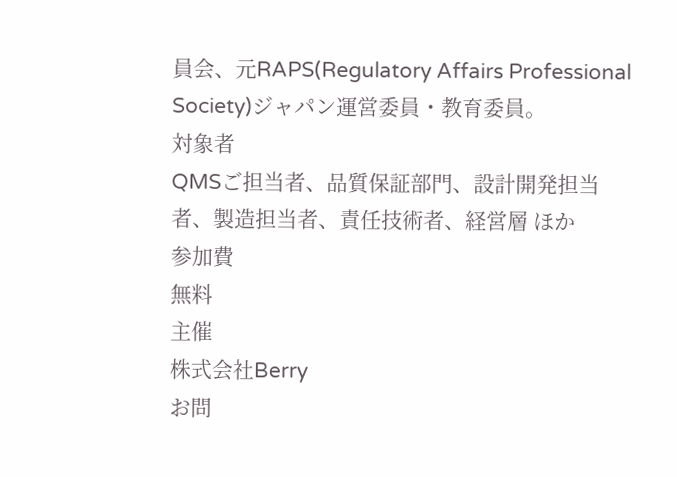員会、元RAPS(Regulatory Affairs Professional Society)ジャパン運営委員・教育委員。
対象者
QMSご担当者、品質保証部門、設計開発担当者、製造担当者、責任技術者、経営層 ほか
参加費
無料
主催
株式会社Berry
お問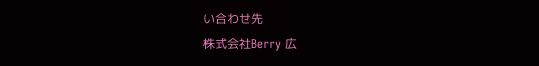い合わせ先
株式会社Berry 広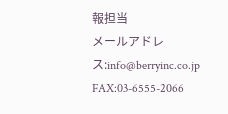報担当
メールアドレス:info@berryinc.co.jp
FAX:03-6555-2066